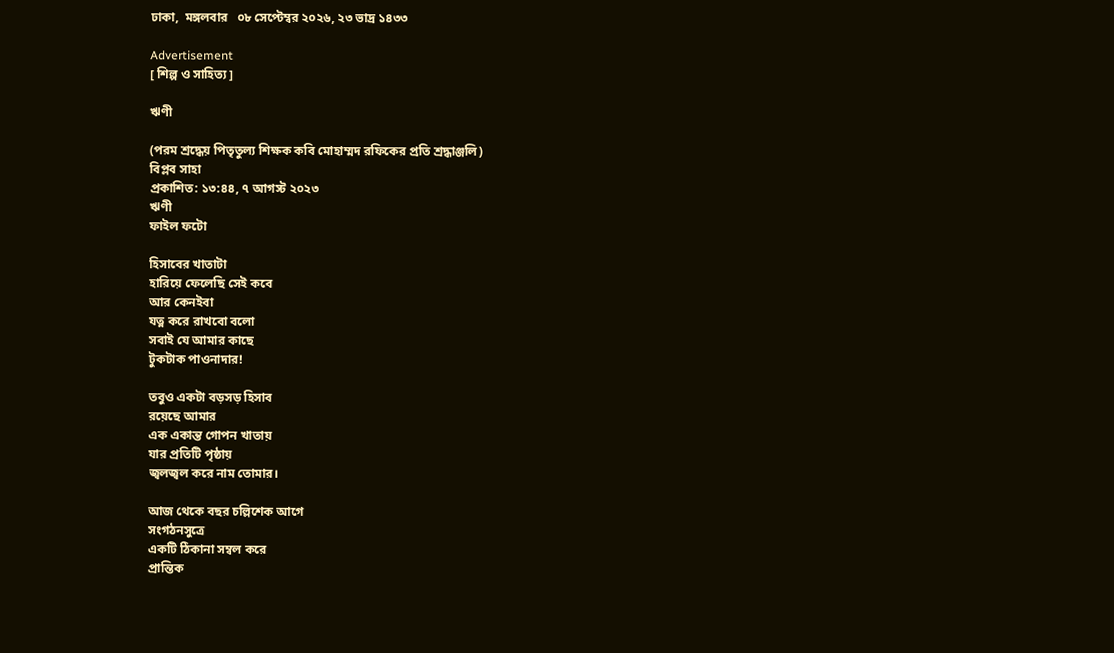ঢাকা,  মঙ্গলবার   ০৮ সেপ্টেম্বর ২০২৬, ২৩ ভাদ্র ১৪৩৩

Advertisement
[ শিল্প ও সাহিত্য ]

ঋণী

(পরম শ্রদ্ধেয় পিতৃতুল্য শিক্ষক কবি মোহাম্মদ রফিকের প্রতি শ্রদ্ধাঞ্জলি)
বিপ্লব সাহা
প্রকাশিত: ১৩:৪৪, ৭ আগস্ট ২০২৩
ঋণী
ফাইল ফটো

হিসাবের খাতাটা
হারিয়ে ফেলেছি সেই কবে
আর কেনইবা
যত্ন করে রাখবো বলো
সবাই যে আমার কাছে
টুকটাক পাওনাদার!

তবুও একটা বড়সড় হিসাব
রয়েছে আমার
এক একান্ত গোপন খাতায়
যার প্রতিটি পৃষ্ঠায়
জ্বলজ্বল করে নাম তোমার।

আজ থেকে বছর চল্লিশেক আগে
সংগঠনসুত্রে
একটি ঠিকানা সম্বল করে
প্রান্তিক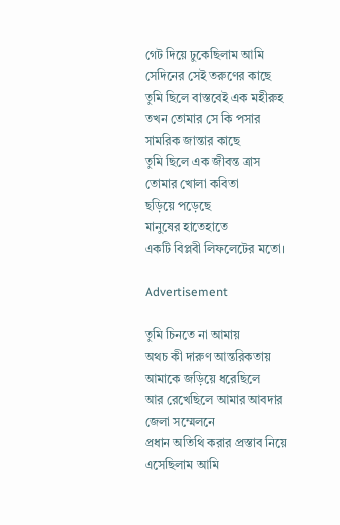গেট দিয়ে ঢুকেছিলাম আমি
সেদিনের সেই তরুণের কাছে
তুমি ছিলে বাস্তবেই এক মহীরুহ
তখন তোমার সে কি পসার
সামরিক জান্তার কাছে
তুমি ছিলে এক জীবন্ত ত্রাস
তোমার খোলা কবিতা
ছড়িয়ে পড়েছে
মানুষের হাতেহাতে
একটি বিপ্লবী লিফলেটের মতো।

Advertisement

তুমি চিনতে না আমায়
অথচ কী দারুণ আন্তরিকতায়
আমাকে জড়িয়ে ধরেছিলে
আর রেখেছিলে আমার আবদার
জেলা সম্মেলনে
প্রধান অতিথি করার প্রস্তাব নিয়ে
এসেছিলাম আমি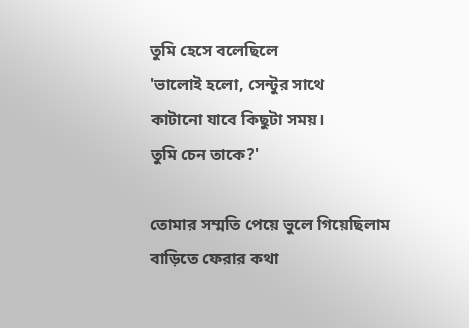তুমি হেসে বলেছিলে
'ভালোই হলো, সেন্টুর সাথে
কাটানো যাবে কিছুটা সময়।
তুমি চেন তাকে?'

তোমার সম্মতি পেয়ে ভুলে গিয়েছিলাম
বাড়িতে ফেরার কথা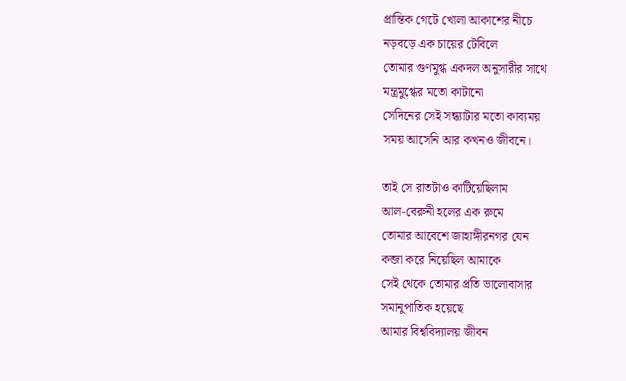প্রান্তিক গেটে খোলা আকাশের নীচে
নড়বড়ে এক চায়ের টেবিলে
তোমার গুণমুগ্ধ একদল অনুসারীর সাথে
মন্ত্রমুগ্ধের মতো কাটানো
সেদিনের সেই সন্ধ‍্যাটার মতো কাব‍্যময়
সময় আসেনি আর কখনও জীবনে।

তাই সে রাতটাও কাটিয়েছিলাম
আল-বেরুনী হলের এক রুমে
তোমার আবেশে জাহাঙ্গীরনগর যেন
কব্জা করে নিয়েছিল আমাকে
সেই থেকে তোমার প্রতি ভালোবাসার
সমানুপাতিক হয়েছে
আমার বিশ্ববিদ্যালয় জীবন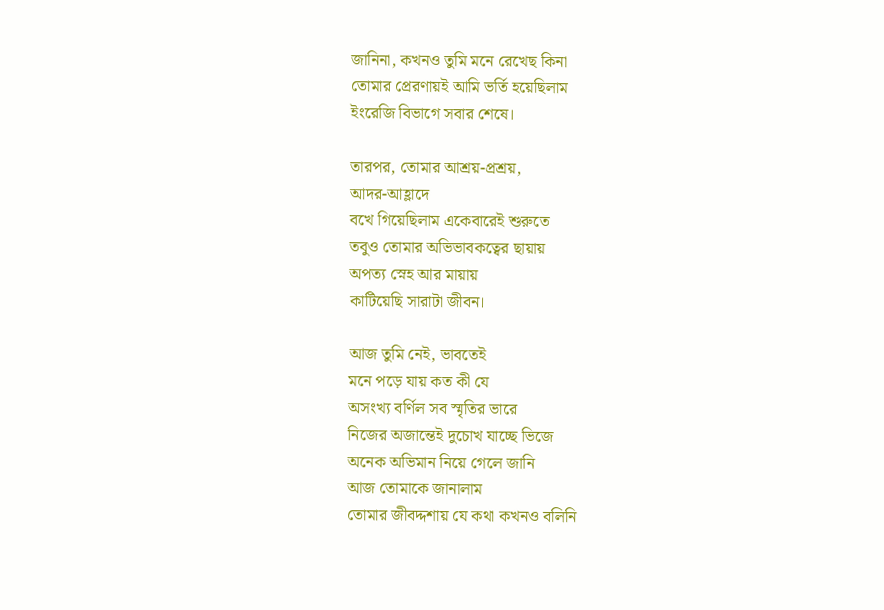জানিনা, কখনও তুমি মনে রেখেছ কিনা
তোমার প্রেরণায়ই আমি ভর্তি হয়েছিলাম
ইংরেজি বিভাগে সবার শেষে।

তারপর, তোমার আশ্রয়-প্রশ্রয়,
আদর-আহ্লাদে
বখে গিয়েছিলাম একেবারেই শুরুতে
তবুও তোমার অভিভাবকত্বের ছায়ায়
অপত‍্য স্নেহ আর মায়ায়
কাটিয়েছি সারাটা জীবন।

আজ তুমি নেই, ভাবতেই
মনে পড়ে যায় কত কী যে
অসংখ্য বর্ণিল সব স্মৃতির ভারে
নিজের অজান্তেই দুচোখ যাচ্ছে ভিজে
অনেক অভিমান নিয়ে গেলে জানি
আজ তোমাকে জানালাম
তোমার জীবদ্দশায় যে কথা কখনও বলিনি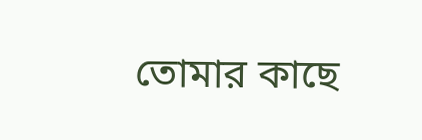তোমার কাছে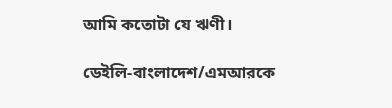আমি কতোটা যে ঋণী।

ডেইলি-বাংলাদেশ/এমআরকে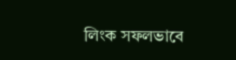লিংক সফলভাবে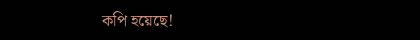কপি হয়েছে!